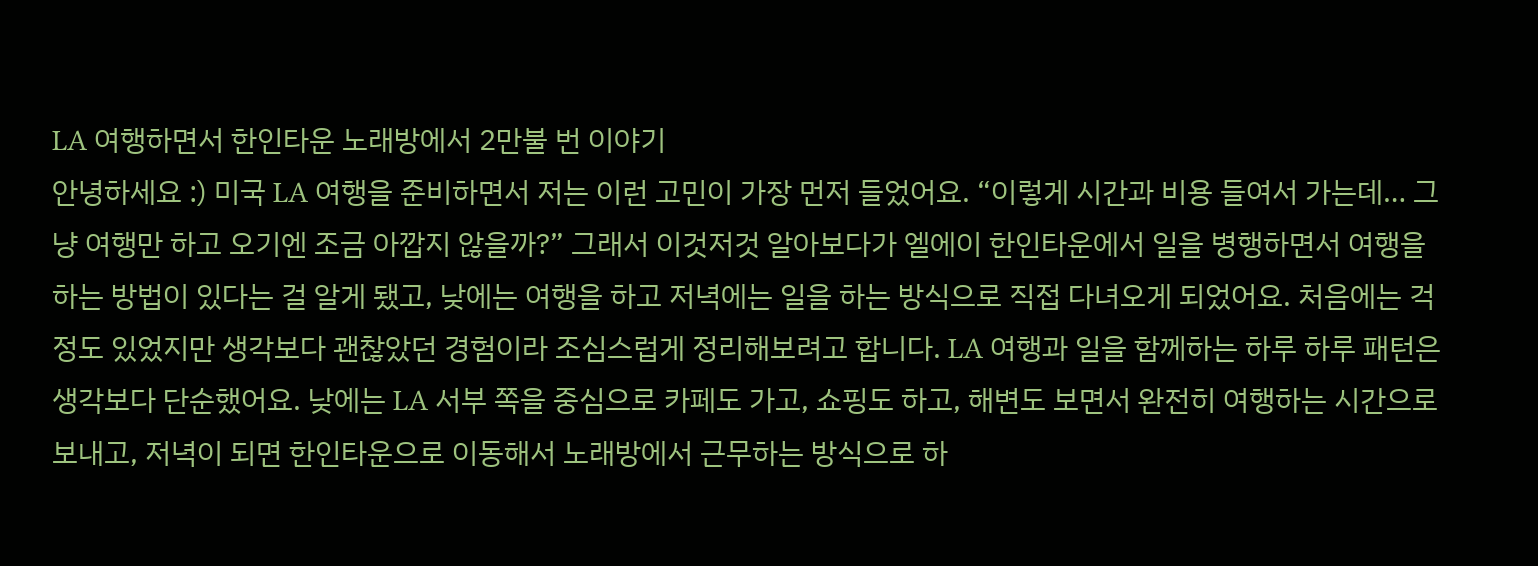LA 여행하면서 한인타운 노래방에서 2만불 번 이야기
안녕하세요 :) 미국 LA 여행을 준비하면서 저는 이런 고민이 가장 먼저 들었어요. “이렇게 시간과 비용 들여서 가는데… 그냥 여행만 하고 오기엔 조금 아깝지 않을까?” 그래서 이것저것 알아보다가 엘에이 한인타운에서 일을 병행하면서 여행을 하는 방법이 있다는 걸 알게 됐고, 낮에는 여행을 하고 저녁에는 일을 하는 방식으로 직접 다녀오게 되었어요. 처음에는 걱정도 있었지만 생각보다 괜찮았던 경험이라 조심스럽게 정리해보려고 합니다. LA 여행과 일을 함께하는 하루 하루 패턴은 생각보다 단순했어요. 낮에는 LA 서부 쪽을 중심으로 카페도 가고, 쇼핑도 하고, 해변도 보면서 완전히 여행하는 시간으로 보내고, 저녁이 되면 한인타운으로 이동해서 노래방에서 근무하는 방식으로 하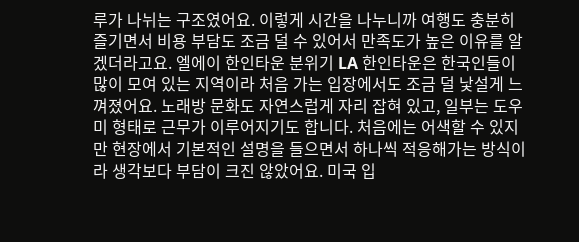루가 나뉘는 구조였어요. 이렇게 시간을 나누니까 여행도 충분히 즐기면서 비용 부담도 조금 덜 수 있어서 만족도가 높은 이유를 알겠더라고요. 엘에이 한인타운 분위기 LA 한인타운은 한국인들이 많이 모여 있는 지역이라 처음 가는 입장에서도 조금 덜 낯설게 느껴졌어요. 노래방 문화도 자연스럽게 자리 잡혀 있고, 일부는 도우미 형태로 근무가 이루어지기도 합니다. 처음에는 어색할 수 있지만 현장에서 기본적인 설명을 들으면서 하나씩 적응해가는 방식이라 생각보다 부담이 크진 않았어요. 미국 입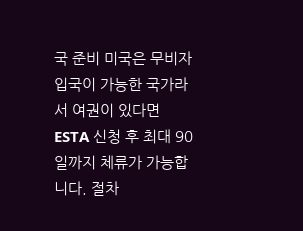국 준비 미국은 무비자 입국이 가능한 국가라서 여권이 있다면 ESTA 신청 후 최대 90일까지 체류가 가능합니다. 절차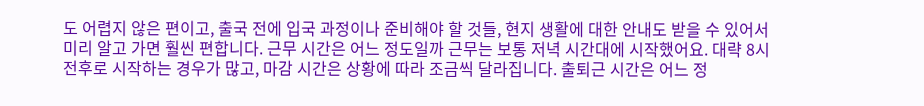도 어렵지 않은 편이고, 출국 전에 입국 과정이나 준비해야 할 것들, 현지 생활에 대한 안내도 받을 수 있어서 미리 알고 가면 훨씬 편합니다. 근무 시간은 어느 정도일까 근무는 보통 저녁 시간대에 시작했어요. 대략 8시 전후로 시작하는 경우가 많고, 마감 시간은 상황에 따라 조금씩 달라집니다. 출퇴근 시간은 어느 정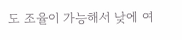도 조율이 가능해서 낮에 여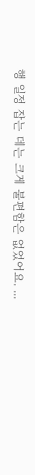행 일정 잡는 데는 크게 불편함은 없었어요. ...